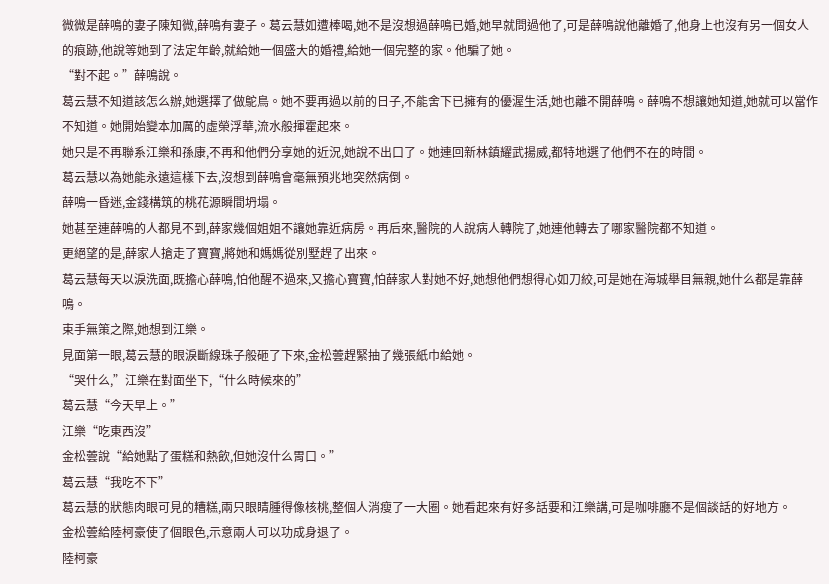微微是薛鳴的妻子陳知微,薛鳴有妻子。葛云慧如遭棒喝,她不是沒想過薛鳴已婚,她早就問過他了,可是薛鳴說他離婚了,他身上也沒有另一個女人的痕跡,他說等她到了法定年齡,就給她一個盛大的婚禮,給她一個完整的家。他騙了她。
“對不起。”薛鳴說。
葛云慧不知道該怎么辦,她選擇了做鴕鳥。她不要再過以前的日子,不能舍下已擁有的優渥生活,她也離不開薛鳴。薛鳴不想讓她知道,她就可以當作不知道。她開始變本加厲的虛榮浮華,流水般揮霍起來。
她只是不再聯系江樂和孫康,不再和他們分享她的近況,她說不出口了。她連回新林鎮耀武揚威,都特地選了他們不在的時間。
葛云慧以為她能永遠這樣下去,沒想到薛鳴會毫無預兆地突然病倒。
薛鳴一昏迷,金錢構筑的桃花源瞬間坍塌。
她甚至連薛鳴的人都見不到,薛家幾個姐姐不讓她靠近病房。再后來,醫院的人說病人轉院了,她連他轉去了哪家醫院都不知道。
更絕望的是,薛家人搶走了寶寶,將她和媽媽從別墅趕了出來。
葛云慧每天以淚洗面,既擔心薛鳴,怕他醒不過來,又擔心寶寶,怕薛家人對她不好,她想他們想得心如刀絞,可是她在海城舉目無親,她什么都是靠薛鳴。
束手無策之際,她想到江樂。
見面第一眼,葛云慧的眼淚斷線珠子般砸了下來,金松蕓趕緊抽了幾張紙巾給她。
“哭什么,”江樂在對面坐下,“什么時候來的”
葛云慧“今天早上。”
江樂“吃東西沒”
金松蕓說“給她點了蛋糕和熱飲,但她沒什么胃口。”
葛云慧“我吃不下”
葛云慧的狀態肉眼可見的糟糕,兩只眼睛腫得像核桃,整個人消瘦了一大圈。她看起來有好多話要和江樂講,可是咖啡廳不是個談話的好地方。
金松蕓給陸柯豪使了個眼色,示意兩人可以功成身退了。
陸柯豪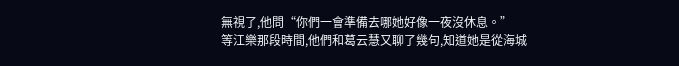無視了,他問“你們一會準備去哪她好像一夜沒休息。”
等江樂那段時間,他們和葛云慧又聊了幾句,知道她是從海城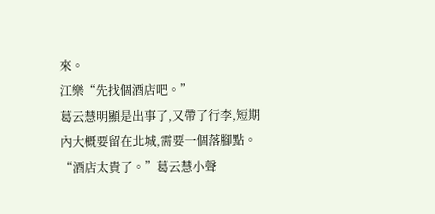來。
江樂“先找個酒店吧。”
葛云慧明顯是出事了,又帶了行李,短期內大概要留在北城,需要一個落腳點。
“酒店太貴了。”葛云慧小聲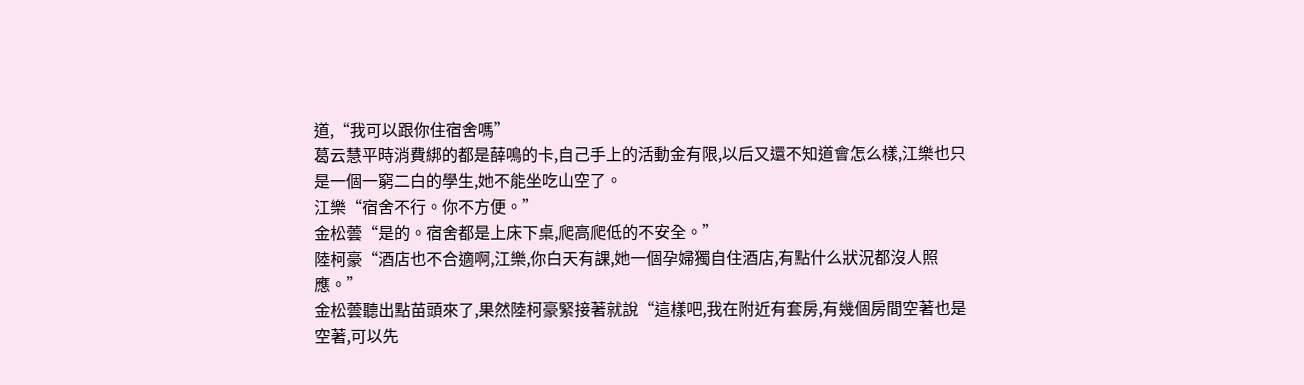道,“我可以跟你住宿舍嗎”
葛云慧平時消費綁的都是薛鳴的卡,自己手上的活動金有限,以后又還不知道會怎么樣,江樂也只是一個一窮二白的學生,她不能坐吃山空了。
江樂“宿舍不行。你不方便。”
金松蕓“是的。宿舍都是上床下桌,爬高爬低的不安全。”
陸柯豪“酒店也不合適啊,江樂,你白天有課,她一個孕婦獨自住酒店,有點什么狀況都沒人照應。”
金松蕓聽出點苗頭來了,果然陸柯豪緊接著就說“這樣吧,我在附近有套房,有幾個房間空著也是空著,可以先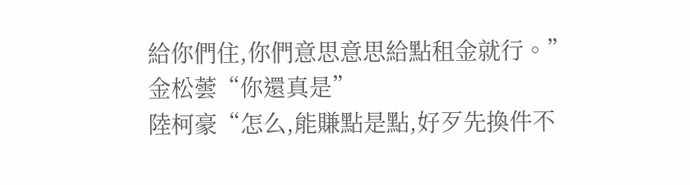給你們住,你們意思意思給點租金就行。”
金松蕓“你還真是”
陸柯豪“怎么,能賺點是點,好歹先換件不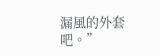漏風的外套吧。”